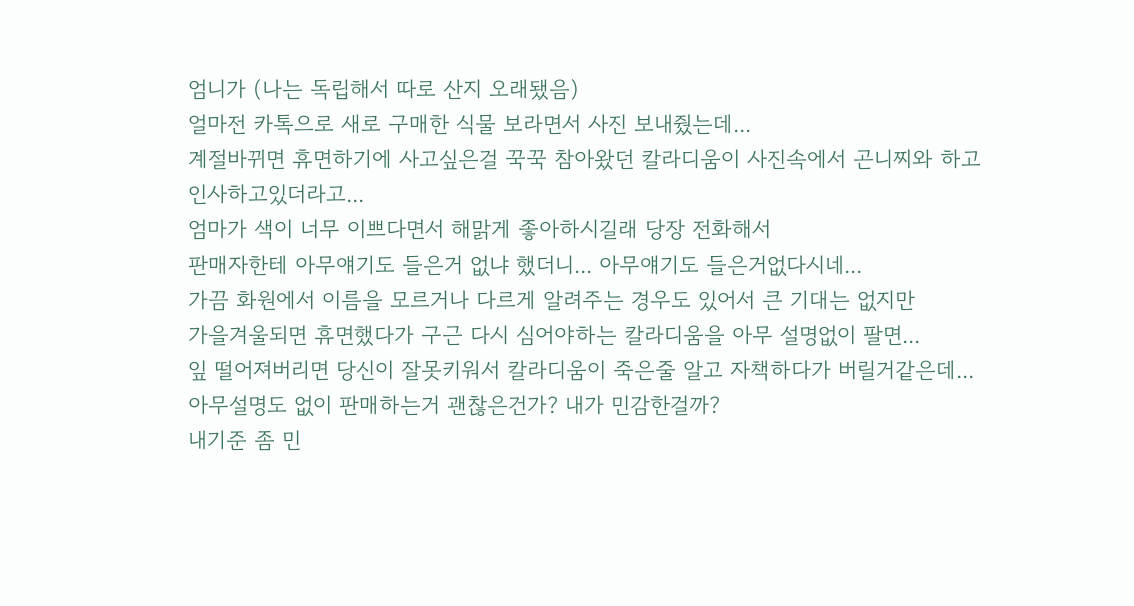엄니가 (나는 독립해서 따로 산지 오래됐음)
얼마전 카톡으로 새로 구매한 식물 보라면서 사진 보내줬는데...
계절바뀌면 휴면하기에 사고싶은걸 꾹꾹 참아왔던 칼라디움이 사진속에서 곤니찌와 하고
인사하고있더라고...
엄마가 색이 너무 이쁘다면서 해맑게 좋아하시길래 당장 전화해서
판매자한테 아무얘기도 들은거 없냐 했더니... 아무얘기도 들은거없다시네...
가끔 화원에서 이름을 모르거나 다르게 알려주는 경우도 있어서 큰 기대는 없지만
가을겨울되면 휴면했다가 구근 다시 심어야하는 칼라디움을 아무 설명없이 팔면...
잎 떨어져버리면 당신이 잘못키워서 칼라디움이 죽은줄 알고 자책하다가 버릴거같은데...
아무설명도 없이 판매하는거 괜찮은건가? 내가 민감한걸까?
내기준 좀 민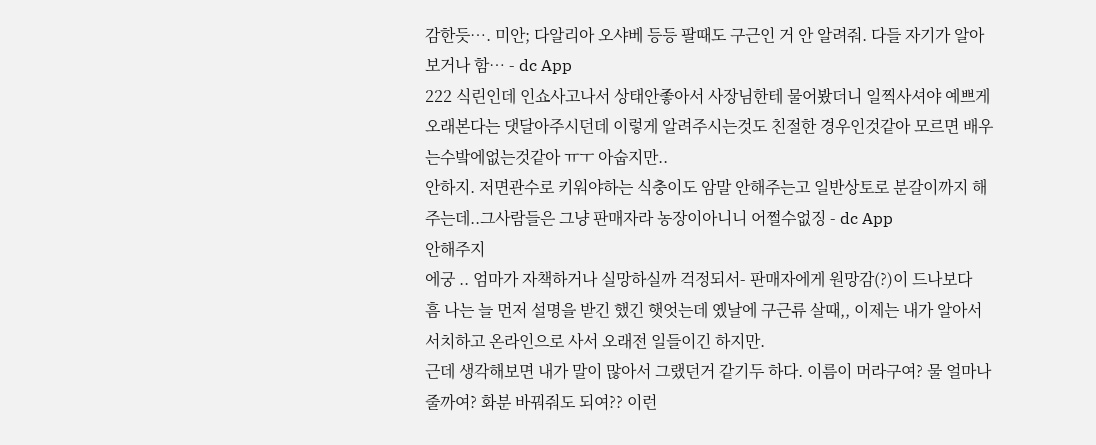감한듯…. 미안; 다알리아 오샤베 등등 팔때도 구근인 거 안 알려줘. 다들 자기가 알아보거나 함… - dc App
222 식린인데 인쇼사고나서 상태안좋아서 사장님한테 물어봤더니 일찍사셔야 예쁘게 오래본다는 댓달아주시던데 이렇게 알려주시는것도 친절한 경우인것같아 모르면 배우는수밬에없는것같아 ㅠㅜ 아숩지만..
안하지. 저면관수로 키워야하는 식충이도 암말 안해주는고 일반상토로 분갈이까지 해주는데..그사람들은 그냥 판매자라 농장이아니니 어쩔수없징 - dc App
안해주지
에궁 .. 엄마가 자책하거나 실망하실까 걱정되서- 판매자에게 원망감(?)이 드나보다
흠 나는 늘 먼저 설명을 받긴 했긴 햇엇는데 옜날에 구근류 살때,, 이제는 내가 알아서 서치하고 온라인으로 사서 오래전 일들이긴 하지만.
근데 생각해보면 내가 말이 많아서 그랬던거 같기두 하다. 이름이 머라구여? 물 얼마나줄까여? 화분 바꿔줘도 되여?? 이런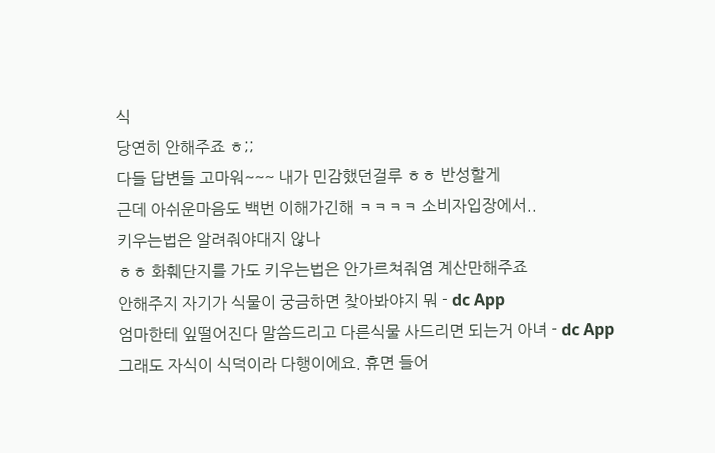식
당연히 안해주죠 ㅎ;;
다들 답변들 고마워~~~ 내가 민감했던걸루 ㅎㅎ 반성할게
근데 아쉬운마음도 백번 이해가긴해 ㅋㅋㅋㅋ 소비자입장에서..
키우는법은 알려줘야대지 않나
ㅎㅎ 화훼단지를 가도 키우는법은 안가르쳐줘염 계산만해주죠
안해주지 자기가 식물이 궁금하면 찾아봐야지 뭐 - dc App
엄마한테 잎떨어진다 말씀드리고 다른식물 사드리면 되는거 아녀 - dc App
그래도 자식이 식덕이라 다행이에요. 휴면 들어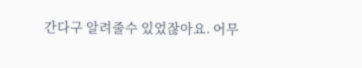간다구 알려줄수 있었잖아요. 어무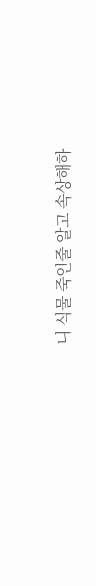니 식물 죽인줄 알고 속상해하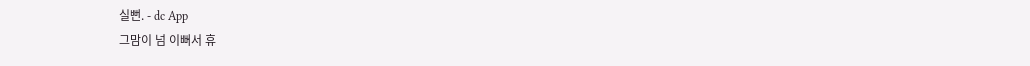실뻔. - dc App
그맘이 넘 이뻐서 휴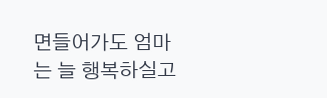면들어가도 엄마는 늘 행복하실고